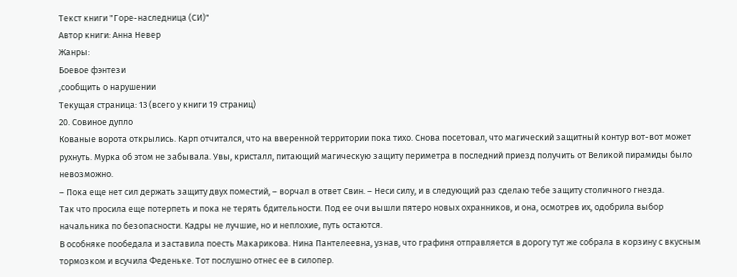Текст книги "Горе-наследница (СИ)"
Автор книги: Анна Невер
Жанры:
Боевое фэнтези
,сообщить о нарушении
Текущая страница: 13 (всего у книги 19 страниц)
20. Совиное дупло
Кованые ворота открылись. Карп отчитался, что на вверенной территории пока тихо. Снова посетовал, что магический защитный контур вот-вот может рухнуть. Мурка об этом не забывала. Увы, кристалл, питающий магическую защиту периметра в последний приезд получить от Великой пирамиды было невозможно.
– Пока еще нет сил держать защиту двух поместий, – ворчал в ответ Свин. – Неси силу, и в следующий раз сделаю тебе защиту столичного гнезда.
Так что просила еще потерпеть и пока не терять бдительности. Под ее очи вышли пятеро новых охранников, и она, осмотрев их, одобрила выбор начальника по безопасности. Кадры не лучшие, но и неплохие, путь остаются.
В особняке пообедала и заставила поесть Макарикова. Нина Пантелеевна, узнав, что графиня отправляется в дорогу тут же собрала в корзину с вкусным тормозком и всучила Феденьке. Тот послушно отнес ее в силопер.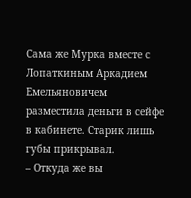Сама же Мурка вместе с Лопаткиным Аркадием Емельяновичем разместила деньги в сейфе в кабинете. Старик лишь губы прикрывал.
– Откуда же вы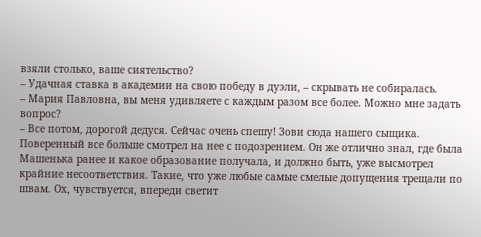взяли столько, ваше сиятельство?
– Удачная ставка в академии на свою победу в дуэли, – скрывать не собиралась.
– Мария Павловна, вы меня удивляете с каждым разом все более. Можно мне задать вопрос?
– Все потом, дорогой дедуся. Сейчас очень спешу! Зови сюда нашего сыщика.
Поверенный все больше смотрел на нее с подозрением. Он же отлично знал, где была Машенька ранее и какое образование получала, и должно быть, уже высмотрел крайние несоответствия. Такие, что уже любые самые смелые допущения трещали по швам. Ох, чувствуется, впереди светит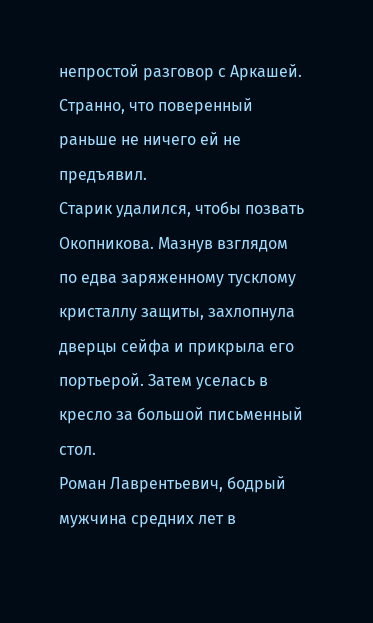непростой разговор с Аркашей. Странно, что поверенный раньше не ничего ей не предъявил.
Старик удалился, чтобы позвать Окопникова. Мазнув взглядом по едва заряженному тусклому кристаллу защиты, захлопнула дверцы сейфа и прикрыла его портьерой. Затем уселась в кресло за большой письменный стол.
Роман Лаврентьевич, бодрый мужчина средних лет в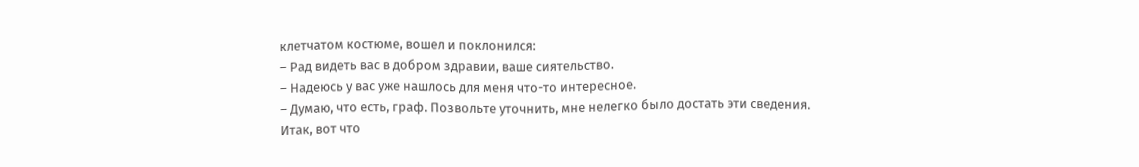клетчатом костюме, вошел и поклонился:
– Рад видеть вас в добром здравии, ваше сиятельство.
– Надеюсь у вас уже нашлось для меня что-то интересное.
– Думаю, что есть, граф. Позвольте уточнить, мне нелегко было достать эти сведения.
Итак, вот что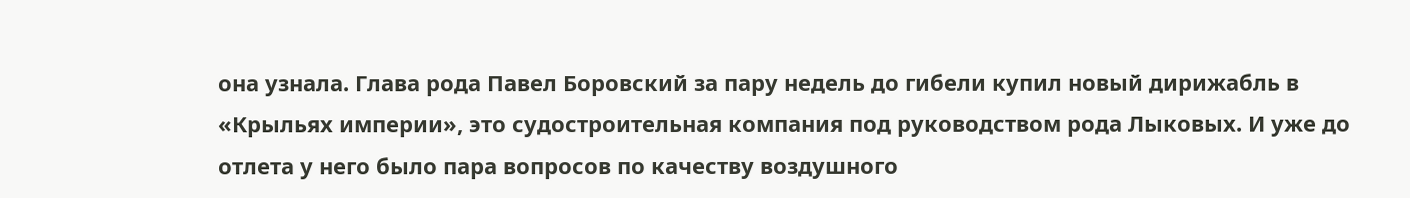она узнала. Глава рода Павел Боровский за пару недель до гибели купил новый дирижабль в «Крыльях империи», это судостроительная компания под руководством рода Лыковых. И уже до отлета у него было пара вопросов по качеству воздушного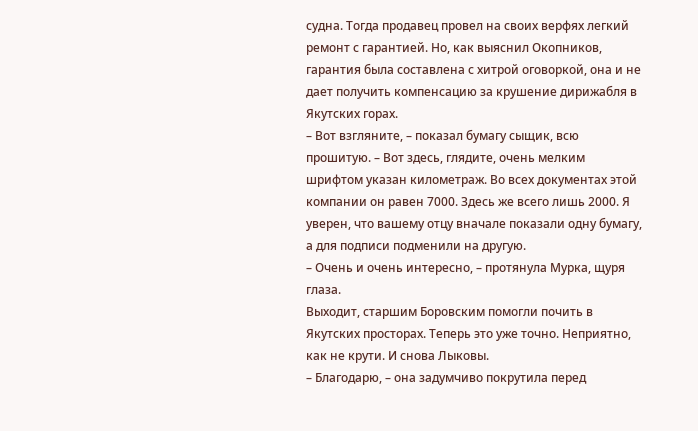судна. Тогда продавец провел на своих верфях легкий ремонт с гарантией. Но, как выяснил Окопников, гарантия была составлена с хитрой оговоркой, она и не дает получить компенсацию за крушение дирижабля в Якутских горах.
– Вот взгляните, – показал бумагу сыщик, всю прошитую. – Вот здесь, глядите, очень мелким шрифтом указан километраж. Во всех документах этой компании он равен 7000. Здесь же всего лишь 2000. Я уверен, что вашему отцу вначале показали одну бумагу, а для подписи подменили на другую.
– Очень и очень интересно, – протянула Мурка, щуря глаза.
Выходит, старшим Боровским помогли почить в Якутских просторах. Теперь это уже точно. Неприятно, как не крути. И снова Лыковы.
– Благодарю, – она задумчиво покрутила перед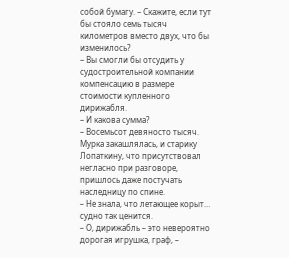собой бумагу. – Скажите, если тут бы стояло семь тысяч километров вместо двух, что бы изменилось?
– Вы смогли бы отсудить у судостроительной компании компенсацию в размере стоимости купленного дирижабля.
– И какова сумма?
– Восемьсот девяносто тысяч.
Мурка закашлялась, и старику Лопаткину, что присутствовал негласно при разговоре, пришлось даже постучать наследницу по спине.
– Не знала, что летающее корыт… судно так ценится.
– О, дирижабль – это невероятно дорогая игрушка, граф, –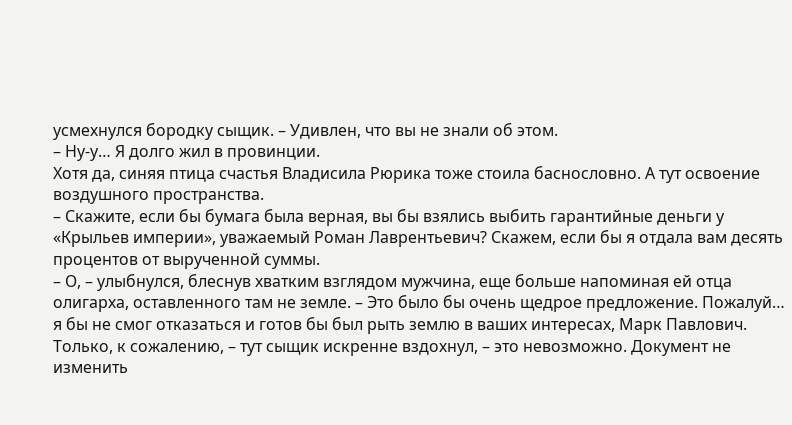усмехнулся бородку сыщик. – Удивлен, что вы не знали об этом.
– Ну-у… Я долго жил в провинции.
Хотя да, синяя птица счастья Владисила Рюрика тоже стоила баснословно. А тут освоение воздушного пространства.
– Скажите, если бы бумага была верная, вы бы взялись выбить гарантийные деньги у «Крыльев империи», уважаемый Роман Лаврентьевич? Скажем, если бы я отдала вам десять процентов от вырученной суммы.
– О, – улыбнулся, блеснув хватким взглядом мужчина, еще больше напоминая ей отца олигарха, оставленного там не земле. – Это было бы очень щедрое предложение. Пожалуй… я бы не смог отказаться и готов бы был рыть землю в ваших интересах, Марк Павлович. Только, к сожалению, – тут сыщик искренне вздохнул, – это невозможно. Документ не изменить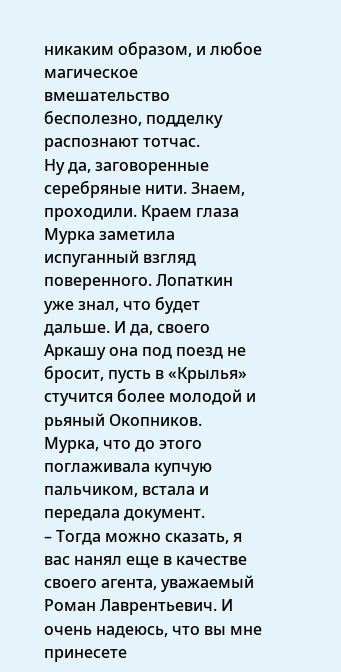никаким образом, и любое магическое вмешательство бесполезно, подделку распознают тотчас.
Ну да, заговоренные серебряные нити. Знаем, проходили. Краем глаза Мурка заметила испуганный взгляд поверенного. Лопаткин уже знал, что будет дальше. И да, своего Аркашу она под поезд не бросит, пусть в «Крылья» стучится более молодой и рьяный Окопников.
Мурка, что до этого поглаживала купчую пальчиком, встала и передала документ.
– Тогда можно сказать, я вас нанял еще в качестве своего агента, уважаемый Роман Лаврентьевич. И очень надеюсь, что вы мне принесете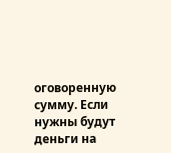оговоренную сумму. Если нужны будут деньги на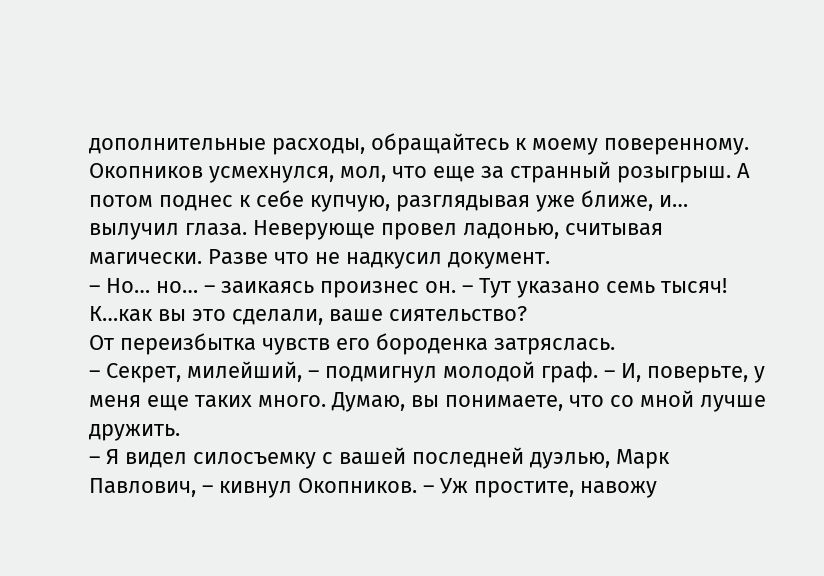дополнительные расходы, обращайтесь к моему поверенному.
Окопников усмехнулся, мол, что еще за странный розыгрыш. А потом поднес к себе купчую, разглядывая уже ближе, и… вылучил глаза. Неверующе провел ладонью, считывая магически. Разве что не надкусил документ.
– Но… но… – заикаясь произнес он. – Тут указано семь тысяч! К…как вы это сделали, ваше сиятельство?
От переизбытка чувств его бороденка затряслась.
– Секрет, милейший, – подмигнул молодой граф. – И, поверьте, у меня еще таких много. Думаю, вы понимаете, что со мной лучше дружить.
– Я видел силосъемку с вашей последней дуэлью, Марк Павлович, – кивнул Окопников. – Уж простите, навожу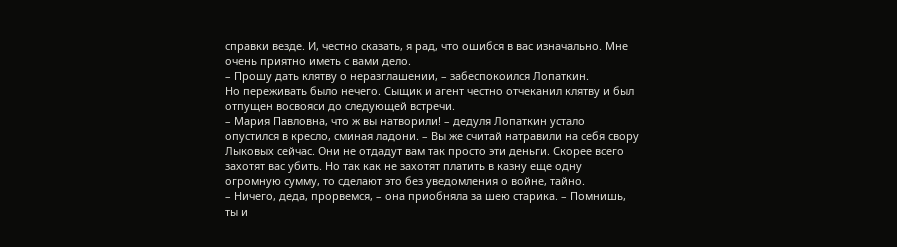справки везде. И, честно сказать, я рад, что ошибся в вас изначально. Мне очень приятно иметь с вами дело.
– Прошу дать клятву о неразглашении, – забеспокоился Лопаткин.
Но переживать было нечего. Сыщик и агент честно отчеканил клятву и был отпущен восвояси до следующей встречи.
– Мария Павловна, что ж вы натворили! – дедуля Лопаткин устало опустился в кресло, сминая ладони. – Вы же считай натравили на себя свору Лыковых сейчас. Они не отдадут вам так просто эти деньги. Скорее всего захотят вас убить. Но так как не захотят платить в казну еще одну огромную сумму, то сделают это без уведомления о войне, тайно.
– Ничего, деда, прорвемся, – она приобняла за шею старика. – Помнишь, ты и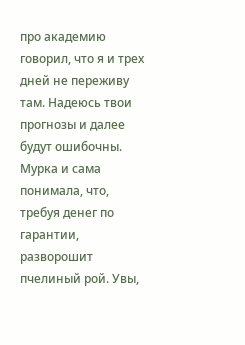про академию говорил, что я и трех дней не переживу там. Надеюсь твои прогнозы и далее будут ошибочны.
Мурка и сама понимала, что, требуя денег по гарантии, разворошит пчелиный рой. Увы,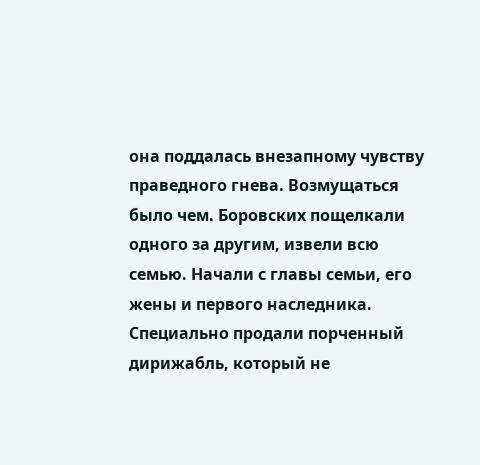она поддалась внезапному чувству праведного гнева. Возмущаться было чем. Боровских пощелкали одного за другим, извели всю семью. Начали с главы семьи, его жены и первого наследника. Специально продали порченный дирижабль, который не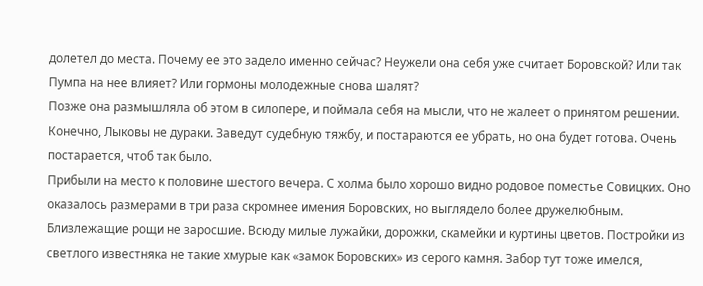долетел до места. Почему ее это задело именно сейчас? Неужели она себя уже считает Боровской? Или так Пумпа на нее влияет? Или гормоны молодежные снова шалят?
Позже она размышляла об этом в силопере, и поймала себя на мысли, что не жалеет о принятом решении. Конечно, Лыковы не дураки. Заведут судебную тяжбу, и постараются ее убрать, но она будет готова. Очень постарается, чтоб так было.
Прибыли на место к половине шестого вечера. С холма было хорошо видно родовое поместье Совицких. Оно оказалось размерами в три раза скромнее имения Боровских, но выглядело более дружелюбным. Близлежащие рощи не заросшие. Всюду милые лужайки, дорожки, скамейки и куртины цветов. Постройки из светлого известняка не такие хмурые как «замок Боровских» из серого камня. Забор тут тоже имелся,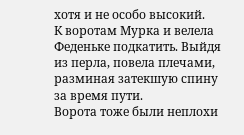хотя и не особо высокий.
К воротам Мурка и велела Феденьке подкатить. Выйдя из перла, повела плечами, разминая затекшую спину за время пути.
Ворота тоже были неплохи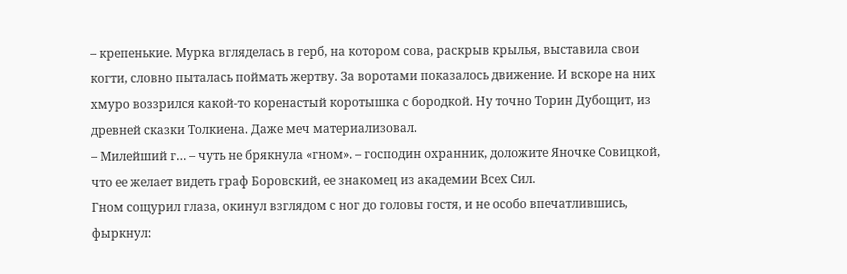– крепенькие. Мурка вгляделась в герб, на котором сова, раскрыв крылья, выставила свои когти, словно пыталась поймать жертву. За воротами показалось движение. И вскоре на них хмуро воззрился какой-то коренастый коротышка с бородкой. Ну точно Торин Дубощит, из древней сказки Толкиена. Даже меч материализовал.
– Милейший г… – чуть не брякнула «гном». – господин охранник, доложите Яночке Совицкой, что ее желает видеть граф Боровский, ее знакомец из академии Всех Сил.
Гном сощурил глаза, окинул взглядом с ног до головы гостя, и не особо впечатлившись, фыркнул: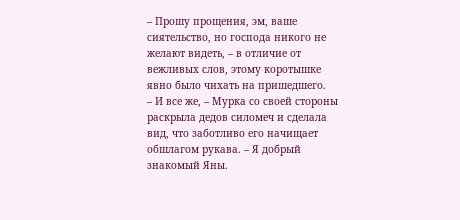– Прошу прощения, эм, ваше сиятельство, но господа никого не желают видеть, – в отличие от вежливых слов, этому коротышке явно было чихать на пришедшего.
– И все же, – Мурка со своей стороны раскрыла дедов силомеч и сделала вид, что заботливо его начищает обшлагом рукава. – Я добрый знакомый Яны.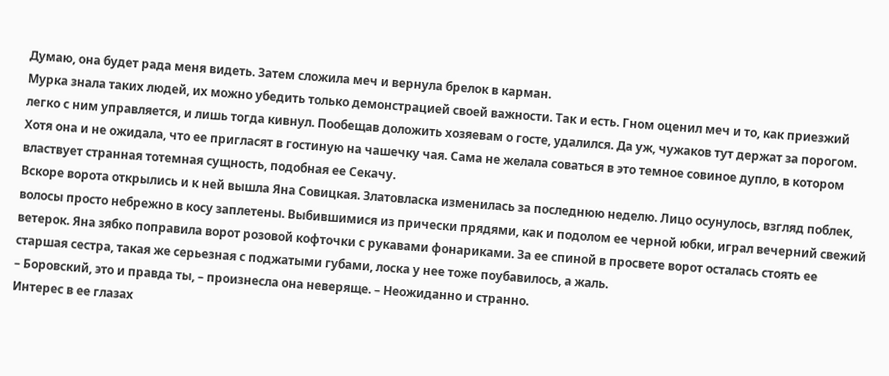Думаю, она будет рада меня видеть. Затем сложила меч и вернула брелок в карман.
Мурка знала таких людей, их можно убедить только демонстрацией своей важности. Так и есть. Гном оценил меч и то, как приезжий легко с ним управляется, и лишь тогда кивнул. Пообещав доложить хозяевам о госте, удалился. Да уж, чужаков тут держат за порогом. Хотя она и не ожидала, что ее пригласят в гостиную на чашечку чая. Сама не желала соваться в это темное совиное дупло, в котором властвует странная тотемная сущность, подобная ее Секачу.
Вскоре ворота открылись и к ней вышла Яна Совицкая. Златовласка изменилась за последнюю неделю. Лицо осунулось, взгляд поблек, волосы просто небрежно в косу заплетены. Выбившимися из прически прядями, как и подолом ее черной юбки, играл вечерний свежий ветерок. Яна зябко поправила ворот розовой кофточки с рукавами фонариками. За ее спиной в просвете ворот осталась стоять ее старшая сестра, такая же серьезная с поджатыми губами, лоска у нее тоже поубавилось, а жаль.
– Боровский, это и правда ты, – произнесла она неверяще. – Неожиданно и странно.
Интерес в ее глазах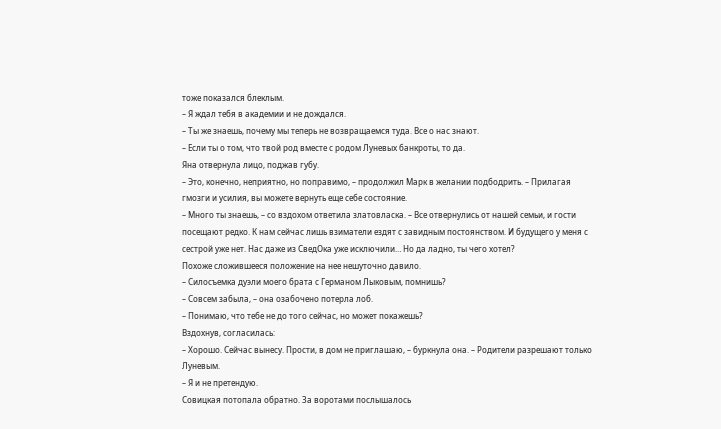тоже показался блеклым.
– Я ждал тебя в академии и не дождался.
– Ты же знаешь, почему мы теперь не возвращаемся туда. Все о нас знают.
– Если ты о том, что твой род вместе с родом Луневых банкроты, то да.
Яна отвернула лицо, поджав губу.
– Это, конечно, неприятно, но поправимо, – продолжил Марк в желании подбодрить. – Прилагая гмозги и усилия, вы можете вернуть еще себе состояние.
– Много ты знаешь, – со вздохом ответила златовласка. – Все отвернулись от нашей семьи, и гости посещают редко. К нам сейчас лишь взиматели ездят с завидным постоянством. И будущего у меня с сестрой уже нет. Нас даже из СведОка уже исключили… Но да ладно, ты чего хотел?
Похоже сложившееся положение на нее нешуточно давило.
– Силосъемка дуэли моего брата с Германом Лыковым, помнишь?
– Совсем забыла, – она озабочено потерла лоб.
– Понимаю, что тебе не до того сейчас, но может покажешь?
Вздохнув, согласилась:
– Хорошо. Сейчас вынесу. Прости, в дом не приглашаю, – буркнула она. – Родители разрешают только Луневым.
– Я и не претендую.
Совицкая потопала обратно. За воротами послышалось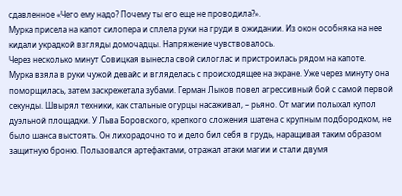сдавленное «Чего ему надо? Почему ты его еще не проводила?».
Мурка присела на капот силопера и сплела руки на груди в ожидании. Из окон особняка на нее кидали украдкой взгляды домочадцы. Напряжение чувствовалось.
Через несколько минут Совицкая вынесла свой силоглас и пристроилась рядом на капоте.
Мурка взяла в руки чужой девайс и вгляделась с происходящее на экране. Уже через минуту она поморщилась, затем заскрежетала зубами. Герман Лыков повел агрессивный бой с самой первой секунды. Швырял техники, как стальные огурцы насаживал, – рьяно. От магии полыхал купол дуэльной площадки. У Льва Боровского, крепкого сложения шатена с крупным подбородком, не было шанса выстоять. Он лихорадочно то и дело бил себя в грудь, наращивая таким образом защитную броню. Пользовался артефактами, отражал атаки магии и стали двумя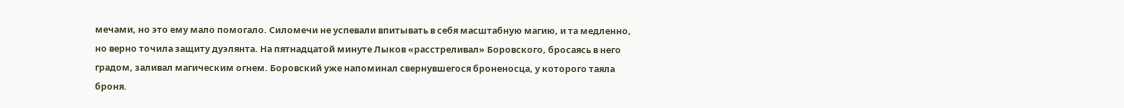мечами, но это ему мало помогало. Силомечи не успевали впитывать в себя масштабную магию, и та медленно, но верно точила защиту дуэлянта. На пятнадцатой минуте Лыков «расстреливал» Боровского, бросаясь в него градом, заливал магическим огнем. Боровский уже напоминал свернувшегося броненосца, у которого таяла броня.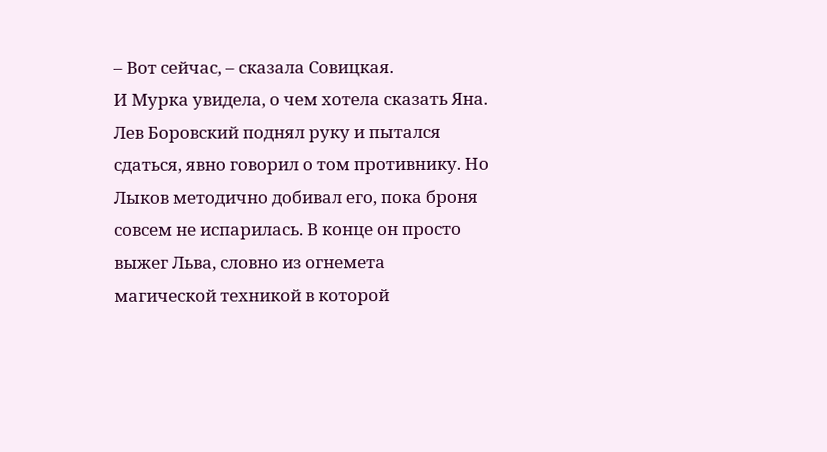– Вот сейчас, – сказала Совицкая.
И Мурка увидела, о чем хотела сказать Яна. Лев Боровский поднял руку и пытался сдаться, явно говорил о том противнику. Но Лыков методично добивал его, пока броня совсем не испарилась. В конце он просто выжег Льва, словно из огнемета магической техникой в которой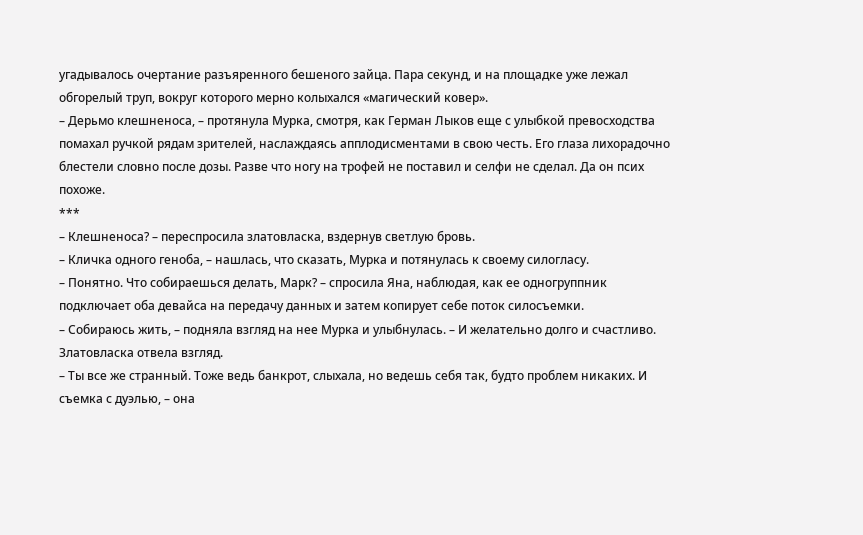угадывалось очертание разъяренного бешеного зайца. Пара секунд, и на площадке уже лежал обгорелый труп, вокруг которого мерно колыхался «магический ковер».
– Дерьмо клешненоса, – протянула Мурка, смотря, как Герман Лыков еще с улыбкой превосходства помахал ручкой рядам зрителей, наслаждаясь апплодисментами в свою честь. Его глаза лихорадочно блестели словно после дозы. Разве что ногу на трофей не поставил и селфи не сделал. Да он псих похоже.
***
– Клешненоса? – переспросила златовласка, вздернув светлую бровь.
– Кличка одного геноба, – нашлась, что сказать, Мурка и потянулась к своему силогласу.
– Понятно. Что собираешься делать, Марк? – спросила Яна, наблюдая, как ее одногруппник подключает оба девайса на передачу данных и затем копирует себе поток силосъемки.
– Собираюсь жить, – подняла взгляд на нее Мурка и улыбнулась. – И желательно долго и счастливо.
Златовласка отвела взгляд.
– Ты все же странный. Тоже ведь банкрот, слыхала, но ведешь себя так, будто проблем никаких. И съемка с дуэлью, – она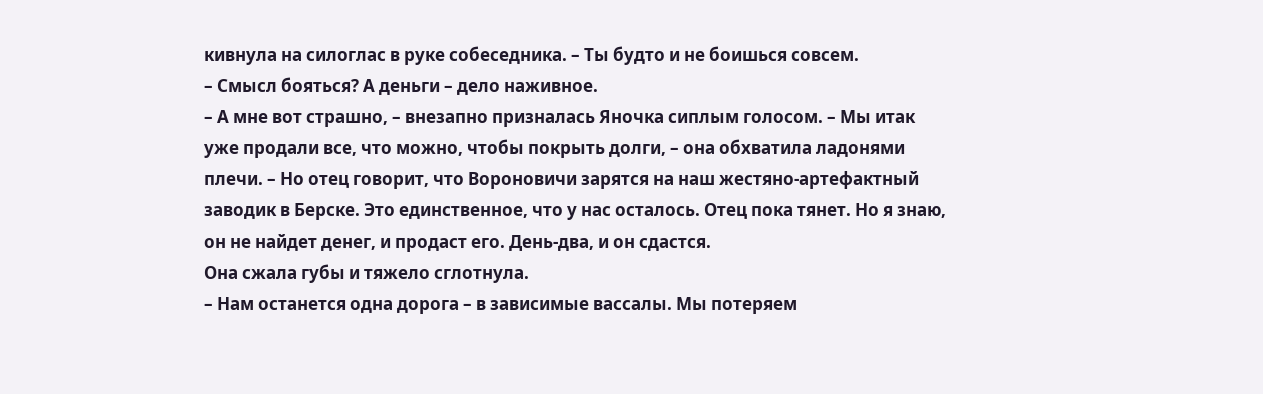кивнула на силоглас в руке собеседника. – Ты будто и не боишься совсем.
– Смысл бояться? А деньги – дело наживное.
– А мне вот страшно, – внезапно призналась Яночка сиплым голосом. – Мы итак уже продали все, что можно, чтобы покрыть долги, – она обхватила ладонями плечи. – Но отец говорит, что Вороновичи зарятся на наш жестяно-артефактный заводик в Берске. Это единственное, что у нас осталось. Отец пока тянет. Но я знаю, он не найдет денег, и продаст его. День-два, и он сдастся.
Она сжала губы и тяжело сглотнула.
– Нам останется одна дорога – в зависимые вассалы. Мы потеряем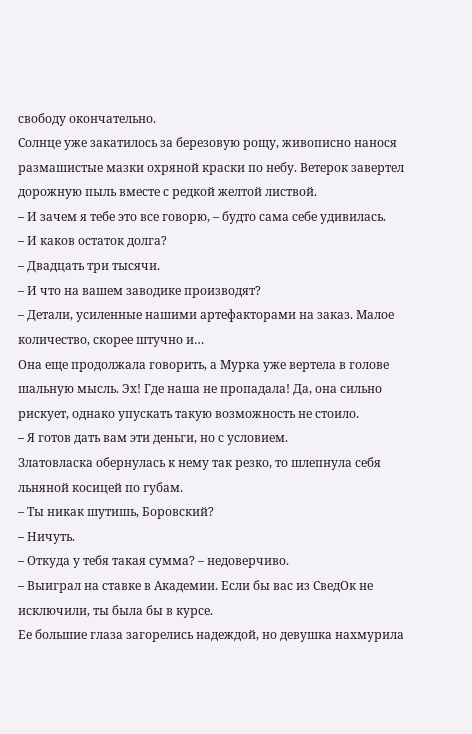свободу окончательно.
Солнце уже закатилось за березовую рощу, живописно нанося размашистые мазки охряной краски по небу. Ветерок завертел дорожную пыль вместе с редкой желтой листвой.
– И зачем я тебе это все говорю, – будто сама себе удивилась.
– И каков остаток долга?
– Двадцать три тысячи.
– И что на вашем заводике производят?
– Детали, усиленные нашими артефакторами на заказ. Малое количество, скорее штучно и…
Она еще продолжала говорить, а Мурка уже вертела в голове шальную мысль. Эх! Где наша не пропадала! Да, она сильно рискует, однако упускать такую возможность не стоило.
– Я готов дать вам эти деньги, но с условием.
Златовласка обернулась к нему так резко, то шлепнула себя льняной косицей по губам.
– Ты никак шутишь, Боровский?
– Ничуть.
– Откуда у тебя такая сумма? – недоверчиво.
– Выиграл на ставке в Академии. Если бы вас из СведОк не исключили, ты была бы в курсе.
Ее большие глаза загорелись надеждой, но девушка нахмурила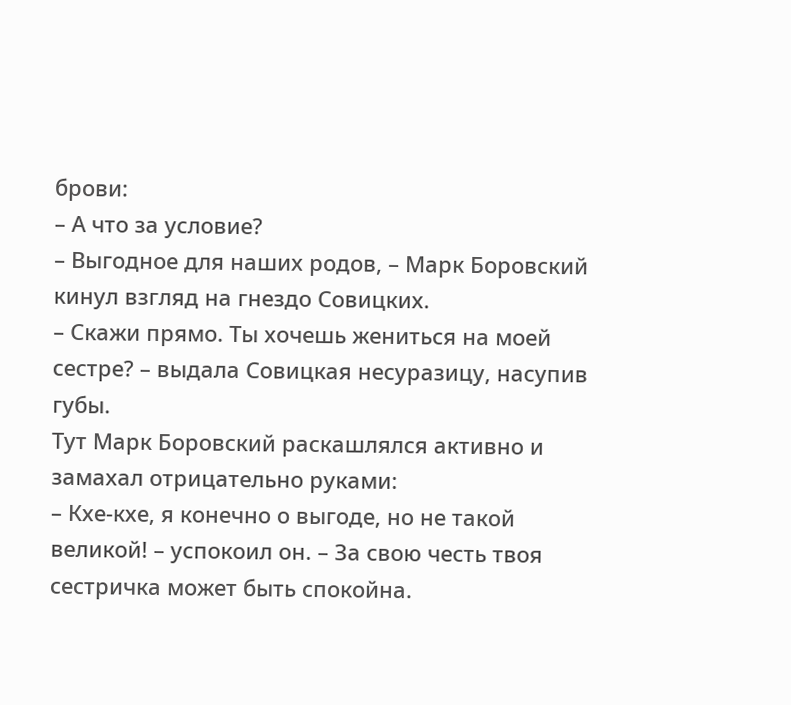брови:
– А что за условие?
– Выгодное для наших родов, – Марк Боровский кинул взгляд на гнездо Совицких.
– Скажи прямо. Ты хочешь жениться на моей сестре? – выдала Совицкая несуразицу, насупив губы.
Тут Марк Боровский раскашлялся активно и замахал отрицательно руками:
– Кхе-кхе, я конечно о выгоде, но не такой великой! – успокоил он. – За свою честь твоя сестричка может быть спокойна.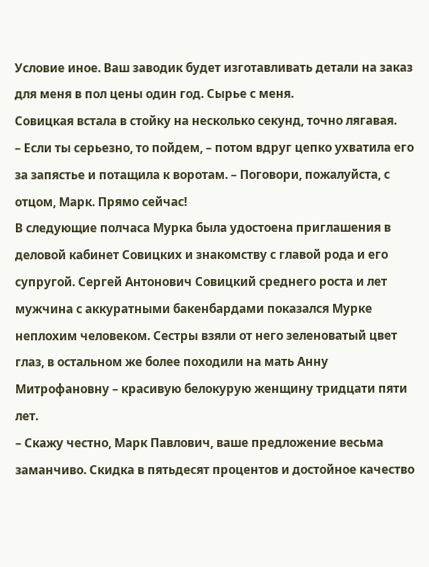Условие иное. Ваш заводик будет изготавливать детали на заказ для меня в пол цены один год. Сырье с меня.
Совицкая встала в стойку на несколько секунд, точно лягавая.
– Если ты серьезно, то пойдем, – потом вдруг цепко ухватила его за запястье и потащила к воротам. – Поговори, пожалуйста, с отцом, Марк. Прямо сейчас!
В следующие полчаса Мурка была удостоена приглашения в деловой кабинет Совицких и знакомству с главой рода и его супругой. Сергей Антонович Совицкий среднего роста и лет мужчина с аккуратными бакенбардами показался Мурке неплохим человеком. Сестры взяли от него зеленоватый цвет глаз, в остальном же более походили на мать Анну Митрофановну – красивую белокурую женщину тридцати пяти лет.
– Скажу честно, Марк Павлович, ваше предложение весьма заманчиво. Скидка в пятьдесят процентов и достойное качество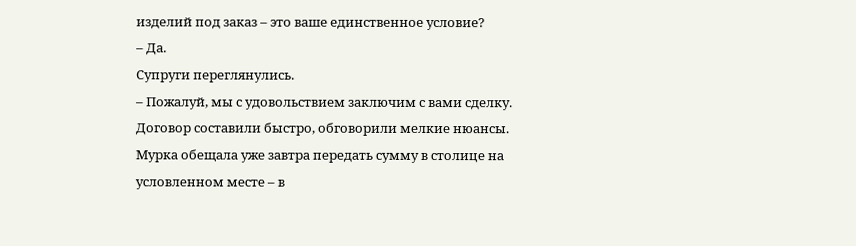изделий под заказ – это ваше единственное условие?
– Да.
Супруги переглянулись.
– Пожалуй, мы с удовольствием заключим с вами сделку.
Договор составили быстро, обговорили мелкие нюансы. Мурка обещала уже завтра передать сумму в столице на условленном месте – в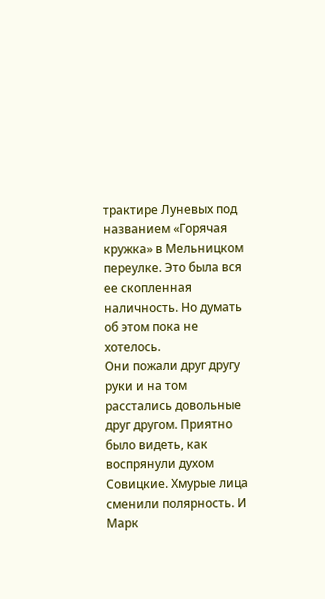трактире Луневых под названием «Горячая кружка» в Мельницком переулке. Это была вся ее скопленная наличность. Но думать об этом пока не хотелось.
Они пожали друг другу руки и на том расстались довольные друг другом. Приятно было видеть, как воспрянули духом Совицкие. Хмурые лица сменили полярность. И Марк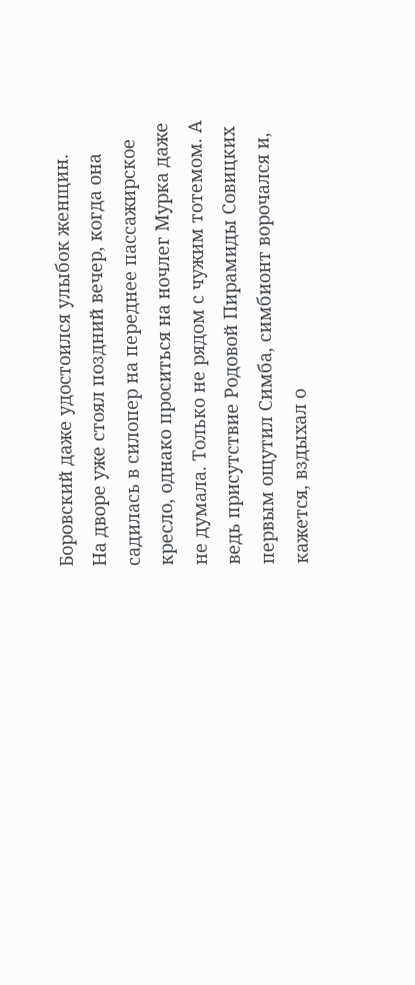Боровский даже удостоился улыбок женщин.
На дворе уже стоял поздний вечер, когда она садилась в силопер на переднее пассажирское кресло, однако проситься на ночлег Мурка даже не думала. Только не рядом с чужим тотемом. А ведь присутствие Родовой Пирамиды Совицких первым ощутил Симба, симбионт ворочался и, кажется, вздыхал о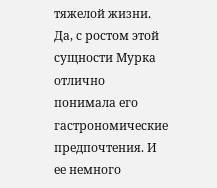тяжелой жизни. Да, с ростом этой сущности Мурка отлично понимала его гастрономические предпочтения. И ее немного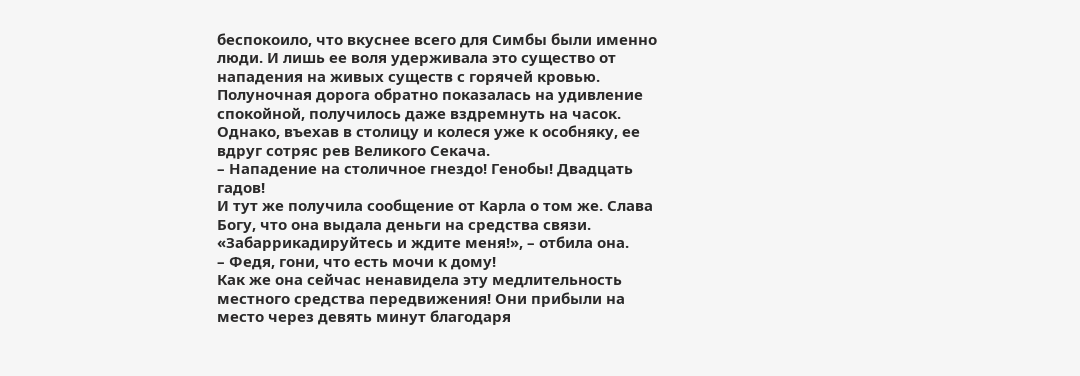беспокоило, что вкуснее всего для Симбы были именно люди. И лишь ее воля удерживала это существо от нападения на живых существ с горячей кровью.
Полуночная дорога обратно показалась на удивление спокойной, получилось даже вздремнуть на часок. Однако, въехав в столицу и колеся уже к особняку, ее вдруг сотряс рев Великого Секача.
– Нападение на столичное гнездо! Генобы! Двадцать гадов!
И тут же получила сообщение от Карла о том же. Слава Богу, что она выдала деньги на средства связи.
«Забаррикадируйтесь и ждите меня!», – отбила она.
– Федя, гони, что есть мочи к дому!
Как же она сейчас ненавидела эту медлительность местного средства передвижения! Они прибыли на место через девять минут благодаря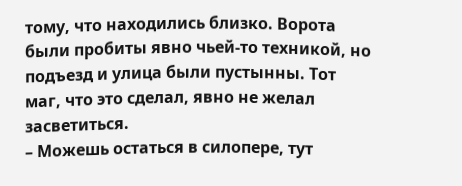тому, что находились близко. Ворота были пробиты явно чьей-то техникой, но подъезд и улица были пустынны. Тот маг, что это сделал, явно не желал засветиться.
– Можешь остаться в силопере, тут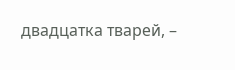двадцатка тварей, –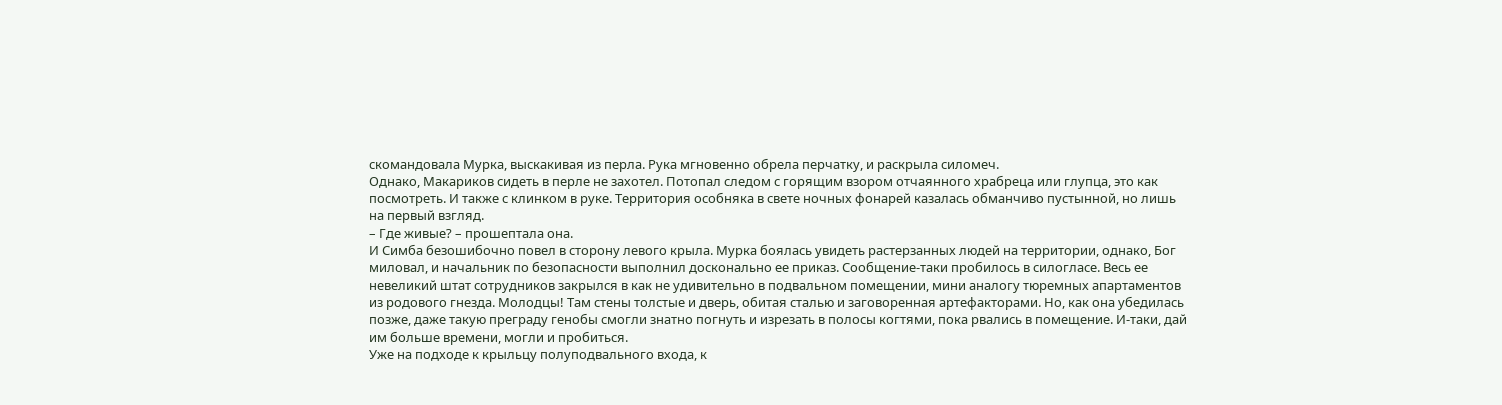скомандовала Мурка, выскакивая из перла. Рука мгновенно обрела перчатку, и раскрыла силомеч.
Однако, Макариков сидеть в перле не захотел. Потопал следом с горящим взором отчаянного храбреца или глупца, это как посмотреть. И также с клинком в руке. Территория особняка в свете ночных фонарей казалась обманчиво пустынной, но лишь на первый взгляд.
– Где живые? – прошептала она.
И Симба безошибочно повел в сторону левого крыла. Мурка боялась увидеть растерзанных людей на территории, однако, Бог миловал, и начальник по безопасности выполнил досконально ее приказ. Сообщение-таки пробилось в силогласе. Весь ее невеликий штат сотрудников закрылся в как не удивительно в подвальном помещении, мини аналогу тюремных апартаментов из родового гнезда. Молодцы! Там стены толстые и дверь, обитая сталью и заговоренная артефакторами. Но, как она убедилась позже, даже такую преграду генобы смогли знатно погнуть и изрезать в полосы когтями, пока рвались в помещение. И-таки, дай им больше времени, могли и пробиться.
Уже на подходе к крыльцу полуподвального входа, к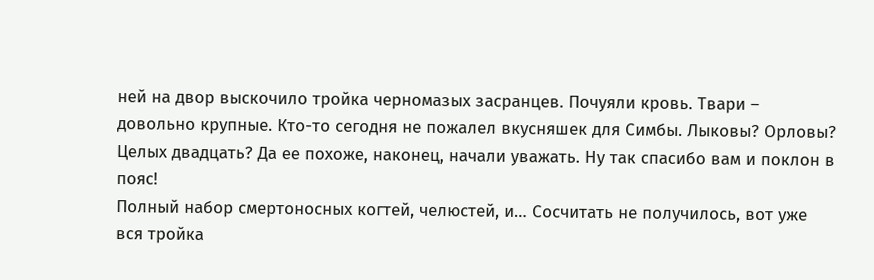ней на двор выскочило тройка черномазых засранцев. Почуяли кровь. Твари – довольно крупные. Кто-то сегодня не пожалел вкусняшек для Симбы. Лыковы? Орловы? Целых двадцать? Да ее похоже, наконец, начали уважать. Ну так спасибо вам и поклон в пояс!
Полный набор смертоносных когтей, челюстей, и… Сосчитать не получилось, вот уже вся тройка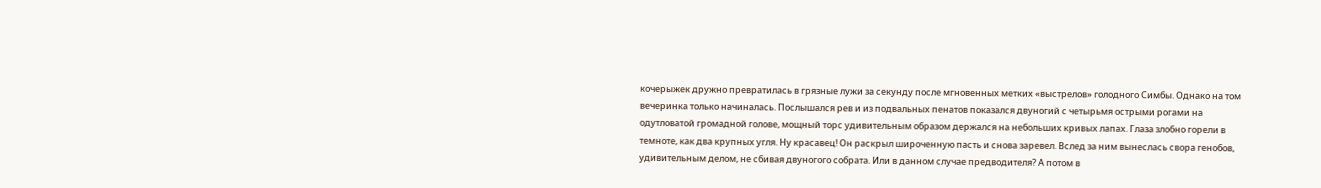кочерыжек дружно превратилась в грязные лужи за секунду после мгновенных метких «выстрелов» голодного Симбы. Однако на том вечеринка только начиналась. Послышался рев и из подвальных пенатов показался двуногий с четырьмя острыми рогами на одутловатой громадной голове, мощный торс удивительным образом держался на небольших кривых лапах. Глаза злобно горели в темноте, как два крупных угля. Ну красавец! Он раскрыл широченную пасть и снова заревел. Вслед за ним вынеслась свора генобов, удивительным делом, не сбивая двуногого собрата. Или в данном случае предводителя? А потом в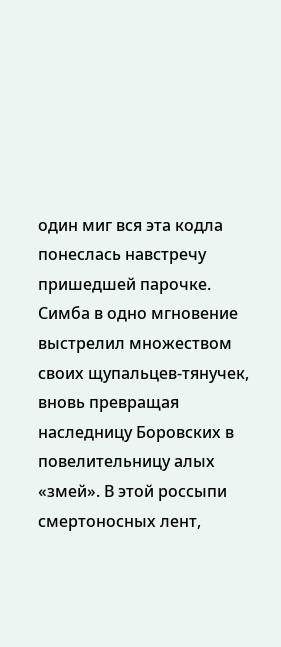один миг вся эта кодла понеслась навстречу пришедшей парочке.
Симба в одно мгновение выстрелил множеством своих щупальцев-тянучек, вновь превращая наследницу Боровских в повелительницу алых «змей». В этой россыпи смертоносных лент,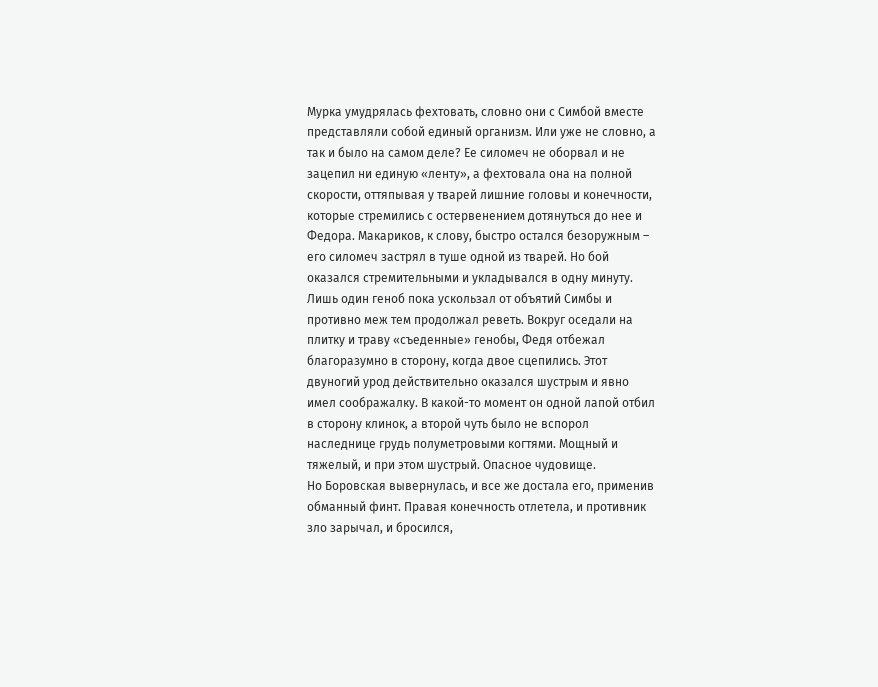Мурка умудрялась фехтовать, словно они с Симбой вместе представляли собой единый организм. Или уже не словно, а так и было на самом деле? Ее силомеч не оборвал и не зацепил ни единую «ленту», а фехтовала она на полной скорости, оттяпывая у тварей лишние головы и конечности, которые стремились с остервенением дотянуться до нее и Федора. Макариков, к слову, быстро остался безоружным – его силомеч застрял в туше одной из тварей. Но бой оказался стремительными и укладывался в одну минуту. Лишь один геноб пока ускользал от объятий Симбы и противно меж тем продолжал реветь. Вокруг оседали на плитку и траву «съеденные» генобы, Федя отбежал благоразумно в сторону, когда двое сцепились. Этот двуногий урод действительно оказался шустрым и явно имел соображалку. В какой-то момент он одной лапой отбил в сторону клинок, а второй чуть было не вспорол наследнице грудь полуметровыми когтями. Мощный и тяжелый, и при этом шустрый. Опасное чудовище.
Но Боровская вывернулась, и все же достала его, применив обманный финт. Правая конечность отлетела, и противник зло зарычал, и бросился,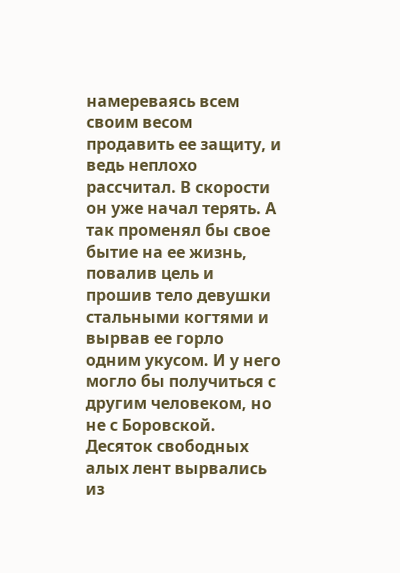намереваясь всем своим весом продавить ее защиту, и ведь неплохо рассчитал. В скорости он уже начал терять. А так променял бы свое бытие на ее жизнь, повалив цель и прошив тело девушки стальными когтями и вырвав ее горло одним укусом. И у него могло бы получиться с другим человеком, но не с Боровской. Десяток свободных алых лент вырвались из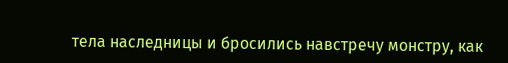тела наследницы и бросились навстречу монстру, как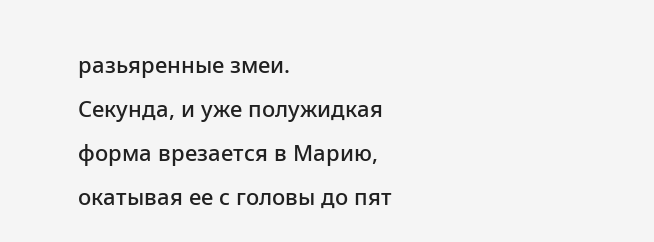разьяренные змеи. Секунда, и уже полужидкая форма врезается в Марию, окатывая ее с головы до пят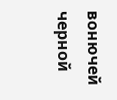вонючей черной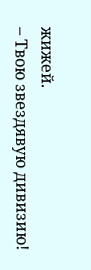жижей.
– Твою звездявую дивизию!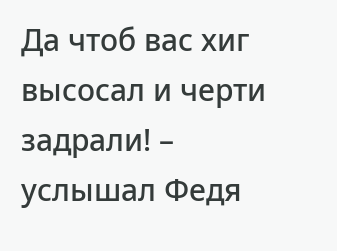Да чтоб вас хиг высосал и черти задрали! – услышал Федя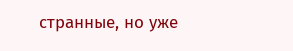странные, но уже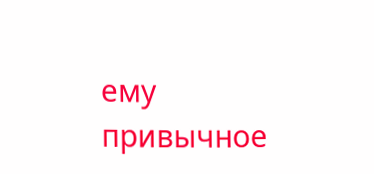ему привычное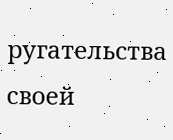ругательства своей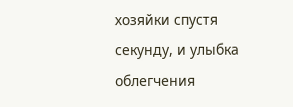хозяйки спустя секунду, и улыбка облегчения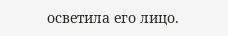осветила его лицо.